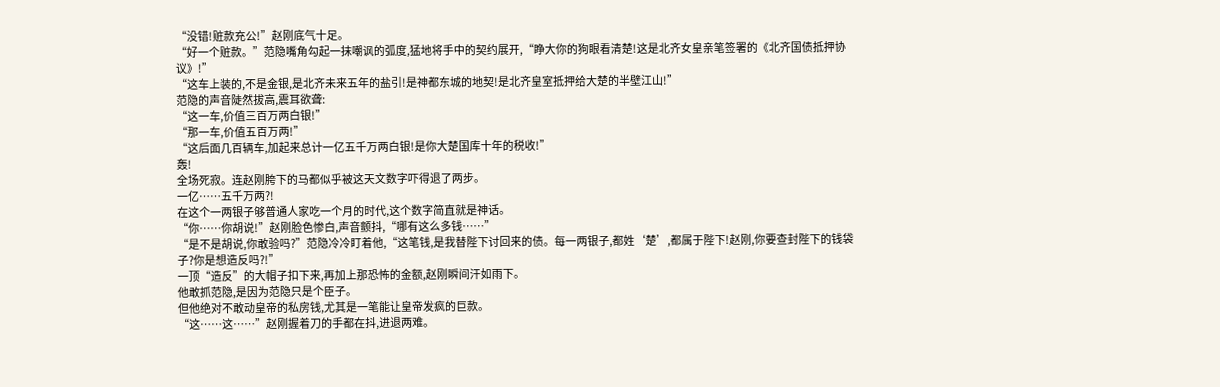“没错!赃款充公!”赵刚底气十足。
“好一个赃款。”范隐嘴角勾起一抹嘲讽的弧度,猛地将手中的契约展开,“睁大你的狗眼看清楚!这是北齐女皇亲笔签署的《北齐国债抵押协议》!”
“这车上装的,不是金银,是北齐未来五年的盐引!是神都东城的地契!是北齐皇室抵押给大楚的半壁江山!”
范隐的声音陡然拔高,震耳欲聋:
“这一车,价值三百万两白银!”
“那一车,价值五百万两!”
“这后面几百辆车,加起来总计一亿五千万两白银!是你大楚国库十年的税收!”
轰!
全场死寂。连赵刚胯下的马都似乎被这天文数字吓得退了两步。
一亿……五千万两?!
在这个一两银子够普通人家吃一个月的时代,这个数字简直就是神话。
“你……你胡说!”赵刚脸色惨白,声音颤抖,“哪有这么多钱……”
“是不是胡说,你敢验吗?”范隐冷冷盯着他,“这笔钱,是我替陛下讨回来的债。每一两银子,都姓‘楚’,都属于陛下!赵刚,你要查封陛下的钱袋子?你是想造反吗?!”
一顶“造反”的大帽子扣下来,再加上那恐怖的金额,赵刚瞬间汗如雨下。
他敢抓范隐,是因为范隐只是个臣子。
但他绝对不敢动皇帝的私房钱,尤其是一笔能让皇帝发疯的巨款。
“这……这……”赵刚握着刀的手都在抖,进退两难。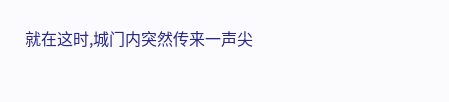就在这时,城门内突然传来一声尖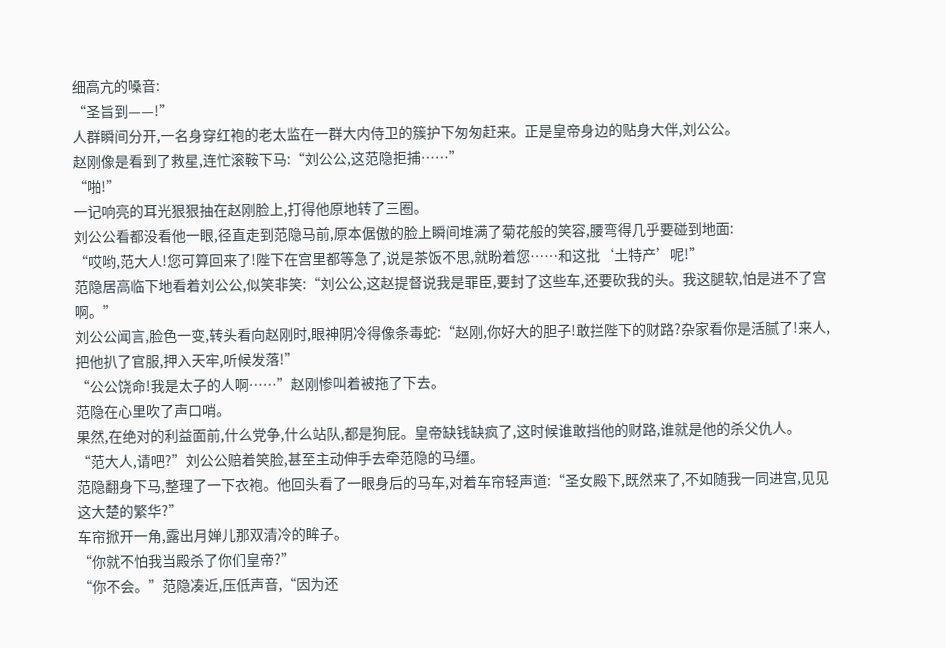细高亢的嗓音:
“圣旨到——!”
人群瞬间分开,一名身穿红袍的老太监在一群大内侍卫的簇护下匆匆赶来。正是皇帝身边的贴身大伴,刘公公。
赵刚像是看到了救星,连忙滚鞍下马:“刘公公,这范隐拒捕……”
“啪!”
一记响亮的耳光狠狠抽在赵刚脸上,打得他原地转了三圈。
刘公公看都没看他一眼,径直走到范隐马前,原本倨傲的脸上瞬间堆满了菊花般的笑容,腰弯得几乎要碰到地面:
“哎哟,范大人!您可算回来了!陛下在宫里都等急了,说是茶饭不思,就盼着您……和这批‘土特产’呢!”
范隐居高临下地看着刘公公,似笑非笑:“刘公公,这赵提督说我是罪臣,要封了这些车,还要砍我的头。我这腿软,怕是进不了宫啊。”
刘公公闻言,脸色一变,转头看向赵刚时,眼神阴冷得像条毒蛇:“赵刚,你好大的胆子!敢拦陛下的财路?杂家看你是活腻了!来人,把他扒了官服,押入天牢,听候发落!”
“公公饶命!我是太子的人啊……”赵刚惨叫着被拖了下去。
范隐在心里吹了声口哨。
果然,在绝对的利益面前,什么党争,什么站队,都是狗屁。皇帝缺钱缺疯了,这时候谁敢挡他的财路,谁就是他的杀父仇人。
“范大人,请吧?”刘公公赔着笑脸,甚至主动伸手去牵范隐的马缰。
范隐翻身下马,整理了一下衣袍。他回头看了一眼身后的马车,对着车帘轻声道:“圣女殿下,既然来了,不如随我一同进宫,见见这大楚的繁华?”
车帘掀开一角,露出月婵儿那双清冷的眸子。
“你就不怕我当殿杀了你们皇帝?”
“你不会。”范隐凑近,压低声音,“因为还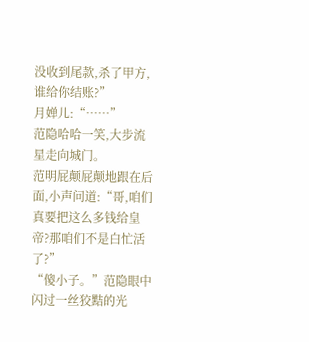没收到尾款,杀了甲方,谁给你结账?”
月婵儿:“……”
范隐哈哈一笑,大步流星走向城门。
范明屁颠屁颠地跟在后面,小声问道:“哥,咱们真要把这么多钱给皇帝?那咱们不是白忙活了?”
“傻小子。”范隐眼中闪过一丝狡黠的光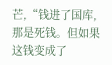芒,“钱进了国库,那是死钱。但如果这钱变成了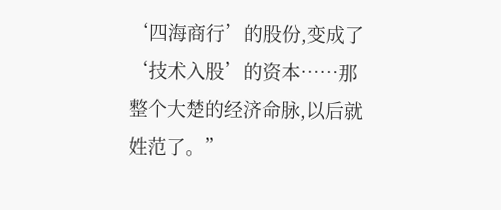‘四海商行’的股份,变成了‘技术入股’的资本……那整个大楚的经济命脉,以后就姓范了。”